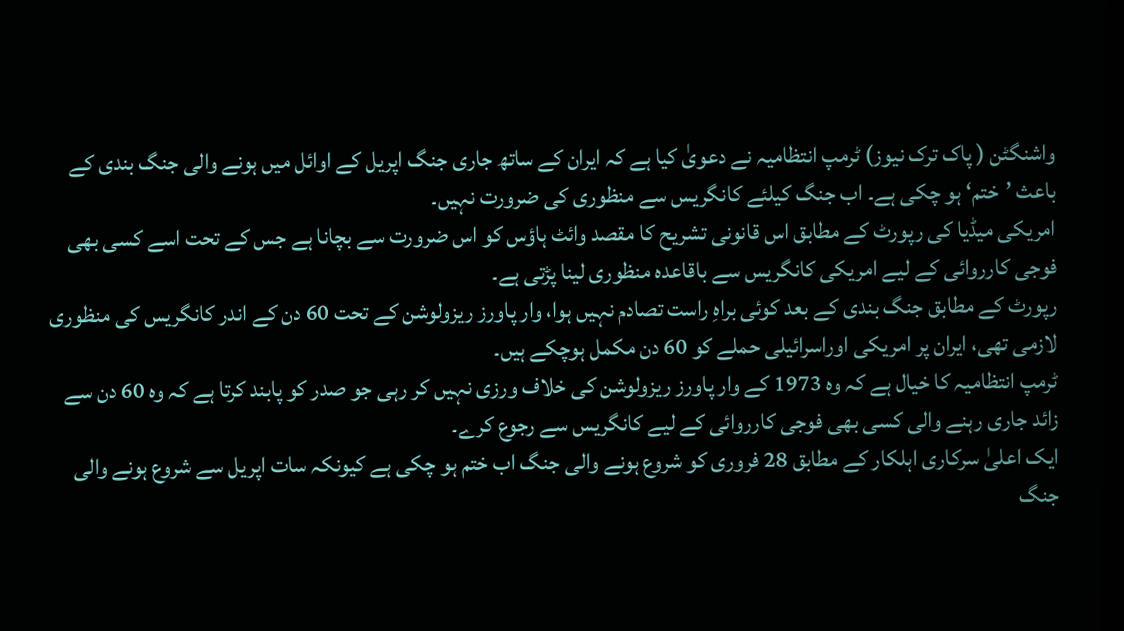واشنگٹن ( پاک ترک نیوز) ٹرمپ انتظامیہ نے دعویٰ کیا ہے کہ ایران کے ساتھ جاری جنگ اپریل کے اوائل میں ہونے والی جنگ بندی کے باعث ’ختم‘ ہو چکی ہے۔ اب جنگ کیلئے کانگریس سے منظوری کی ضرورت نہیں۔
امریکی میڈیا کی رپورٹ کے مطابق اس قانونی تشریح کا مقصد وائٹ ہاؤس کو اس ضرورت سے بچانا ہے جس کے تحت اسے کسی بھی فوجی کارروائی کے لیے امریکی کانگریس سے باقاعدہ منظوری لینا پڑتی ہے۔
رپورٹ کے مطابق جنگ بندی کے بعد کوئی براہِ راست تصادم نہیں ہوا، وار پاورز ریزولوشن کے تحت 60 دن کے اندر کانگریس کی منظوری لازمی تھی، ایران پر امریکی اوراسرائیلی حملے کو 60 دن مکمل ہوچکے ہیں۔
ٹرمپ انتظامیہ کا خیال ہے کہ وہ 1973 کے وار پاورز ریزولوشن کی خلاف ورزی نہیں کر رہی جو صدر کو پابند کرتا ہے کہ وہ 60 دن سے زائد جاری رہنے والی کسی بھی فوجی کارروائی کے لیے کانگریس سے رجوع کرے۔
ایک اعلیٰ سرکاری اہلکار کے مطابق 28 فروری کو شروع ہونے والی جنگ اب ختم ہو چکی ہے کیونکہ سات اپریل سے شروع ہونے والی جنگ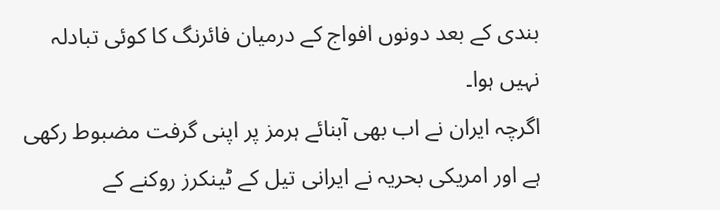بندی کے بعد دونوں افواج کے درمیان فائرنگ کا کوئی تبادلہ نہیں ہوا۔
اگرچہ ایران نے اب بھی آبنائے ہرمز پر اپنی گرفت مضبوط رکھی ہے اور امریکی بحریہ نے ایرانی تیل کے ٹینکرز روکنے کے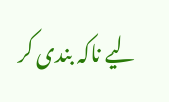لیے ناکہ بندی کر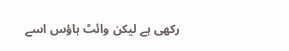رکھی ہے لیکن وائٹ ہاؤس اسے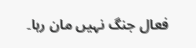فعال جنگ نہیں مان رہا۔